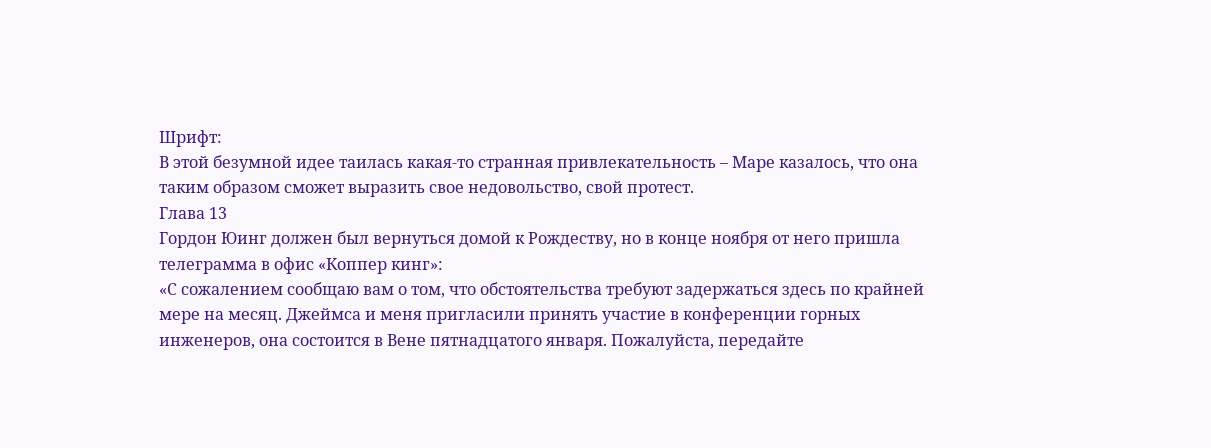Шрифт:
В этой безумной идее таилась какая-то странная привлекательность – Маре казалось, что она таким образом сможет выразить свое недовольство, свой протест.
Глава 13
Гордон Юинг должен был вернуться домой к Рождеству, но в конце ноября от него пришла телеграмма в офис «Коппер кинг»:
«С сожалением сообщаю вам о том, что обстоятельства требуют задержаться здесь по крайней мере на месяц. Джеймса и меня пригласили принять участие в конференции горных инженеров, она состоится в Вене пятнадцатого января. Пожалуйста, передайте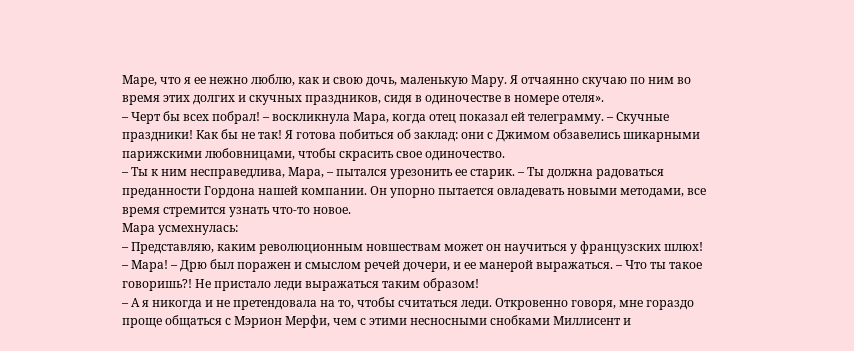Маре, что я ее нежно люблю, как и свою дочь, маленькую Мару. Я отчаянно скучаю по ним во время этих долгих и скучных праздников, сидя в одиночестве в номере отеля».
– Черт бы всех побрал! – воскликнула Мара, когда отец показал ей телеграмму. – Скучные праздники! Как бы не так! Я готова побиться об заклад: они с Джимом обзавелись шикарными парижскими любовницами, чтобы скрасить свое одиночество.
– Ты к ним несправедлива, Мара, – пытался урезонить ее старик. – Ты должна радоваться преданности Гордона нашей компании. Он упорно пытается овладевать новыми методами, все время стремится узнать что-то новое.
Мара усмехнулась:
– Представляю, каким революционным новшествам может он научиться у французских шлюх!
– Мара! – Дрю был поражен и смыслом речей дочери, и ее манерой выражаться. – Что ты такое говоришь?! Не пристало леди выражаться таким образом!
– А я никогда и не претендовала на то, чтобы считаться леди. Откровенно говоря, мне гораздо проще общаться с Мэрион Мерфи, чем с этими несносными снобками Миллисент и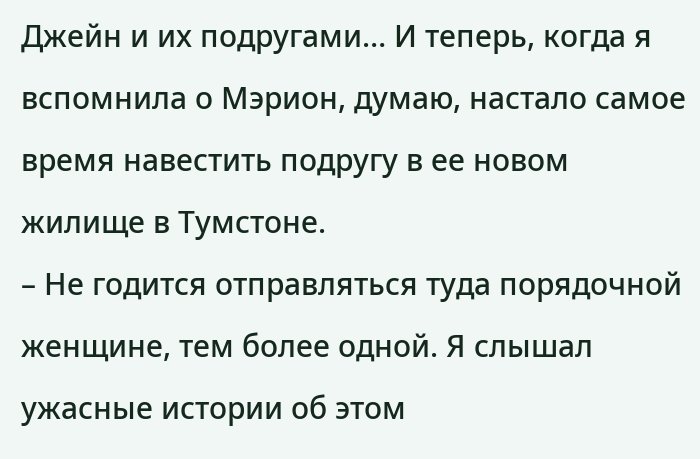Джейн и их подругами… И теперь, когда я вспомнила о Мэрион, думаю, настало самое время навестить подругу в ее новом жилище в Тумстоне.
– Не годится отправляться туда порядочной женщине, тем более одной. Я слышал ужасные истории об этом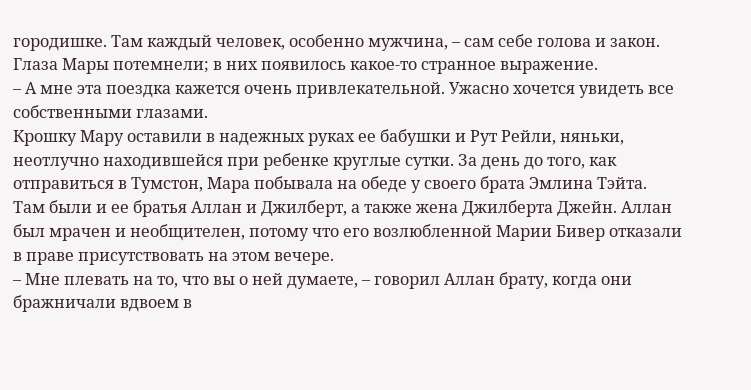городишке. Там каждый человек, особенно мужчина, – сам себе голова и закон.
Глаза Мары потемнели; в них появилось какое-то странное выражение.
– А мне эта поездка кажется очень привлекательной. Ужасно хочется увидеть все собственными глазами.
Крошку Мару оставили в надежных руках ее бабушки и Рут Рейли, няньки, неотлучно находившейся при ребенке круглые сутки. За день до того, как отправиться в Тумстон, Мара побывала на обеде у своего брата Эмлина Тэйта.
Там были и ее братья Аллан и Джилберт, а также жена Джилберта Джейн. Аллан был мрачен и необщителен, потому что его возлюбленной Марии Бивер отказали в праве присутствовать на этом вечере.
– Мне плевать на то, что вы о ней думаете, – говорил Аллан брату, когда они бражничали вдвоем в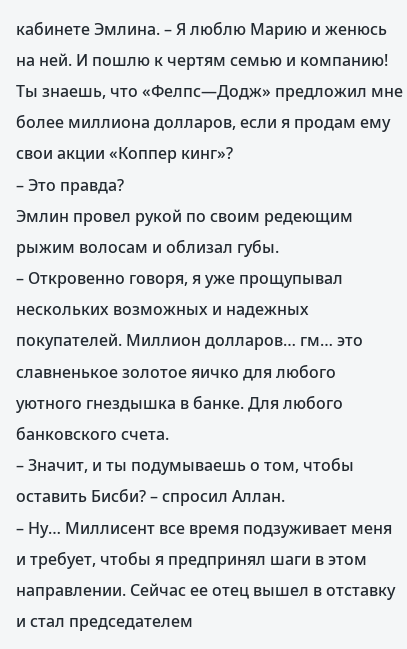кабинете Эмлина. – Я люблю Марию и женюсь на ней. И пошлю к чертям семью и компанию! Ты знаешь, что «Фелпс—Додж» предложил мне более миллиона долларов, если я продам ему свои акции «Коппер кинг»?
– Это правда?
Эмлин провел рукой по своим редеющим рыжим волосам и облизал губы.
– Откровенно говоря, я уже прощупывал нескольких возможных и надежных покупателей. Миллион долларов… гм… это славненькое золотое яичко для любого уютного гнездышка в банке. Для любого банковского счета.
– Значит, и ты подумываешь о том, чтобы оставить Бисби? – спросил Аллан.
– Ну… Миллисент все время подзуживает меня и требует, чтобы я предпринял шаги в этом направлении. Сейчас ее отец вышел в отставку и стал председателем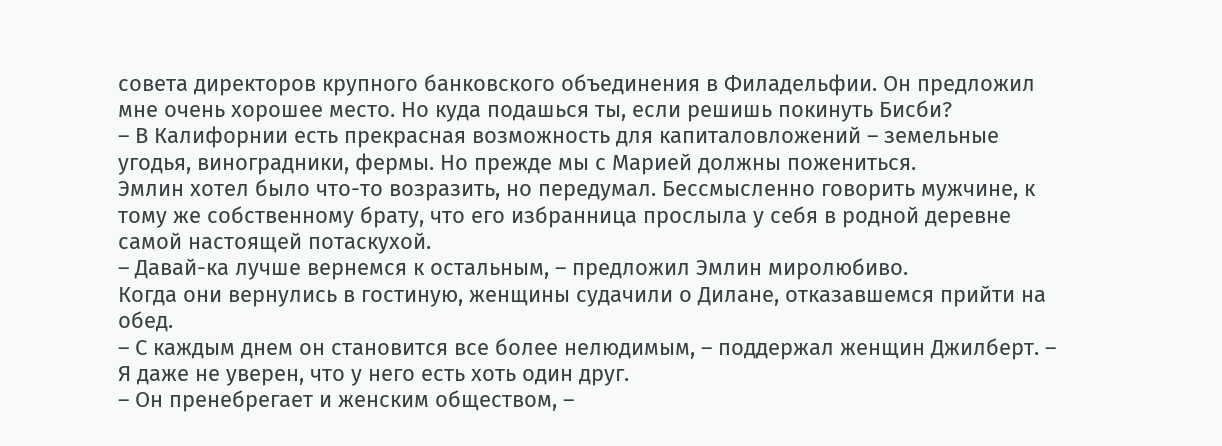совета директоров крупного банковского объединения в Филадельфии. Он предложил мне очень хорошее место. Но куда подашься ты, если решишь покинуть Бисби?
– В Калифорнии есть прекрасная возможность для капиталовложений – земельные угодья, виноградники, фермы. Но прежде мы с Марией должны пожениться.
Эмлин хотел было что-то возразить, но передумал. Бессмысленно говорить мужчине, к тому же собственному брату, что его избранница прослыла у себя в родной деревне самой настоящей потаскухой.
– Давай-ка лучше вернемся к остальным, – предложил Эмлин миролюбиво.
Когда они вернулись в гостиную, женщины судачили о Дилане, отказавшемся прийти на обед.
– С каждым днем он становится все более нелюдимым, – поддержал женщин Джилберт. – Я даже не уверен, что у него есть хоть один друг.
– Он пренебрегает и женским обществом, –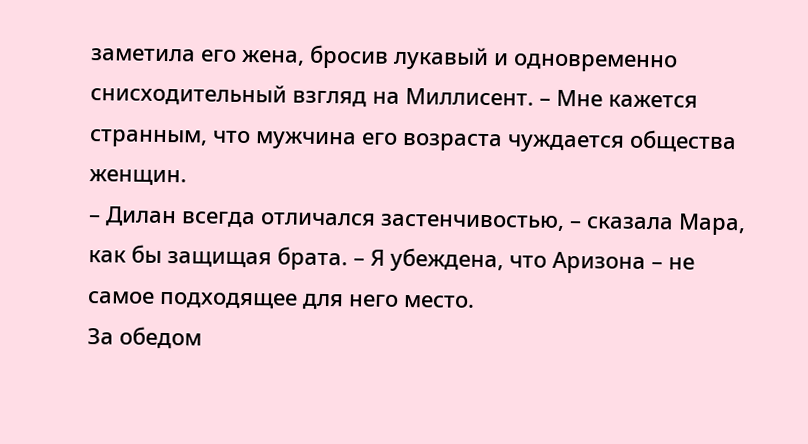заметила его жена, бросив лукавый и одновременно снисходительный взгляд на Миллисент. – Мне кажется странным, что мужчина его возраста чуждается общества женщин.
– Дилан всегда отличался застенчивостью, – сказала Мара, как бы защищая брата. – Я убеждена, что Аризона – не самое подходящее для него место.
За обедом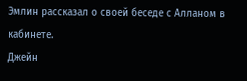Эмлин рассказал о своей беседе с Алланом в кабинете.
Джейн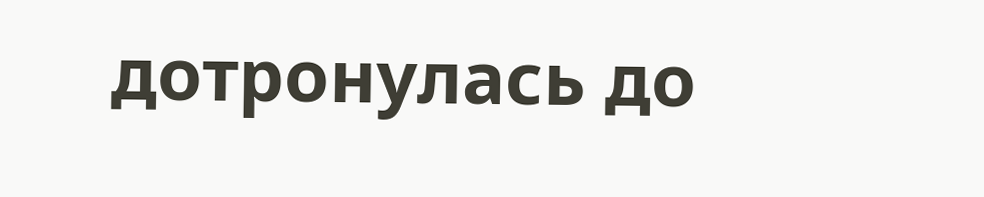дотронулась до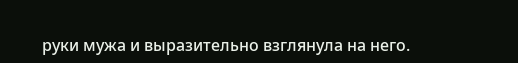руки мужа и выразительно взглянула на него.